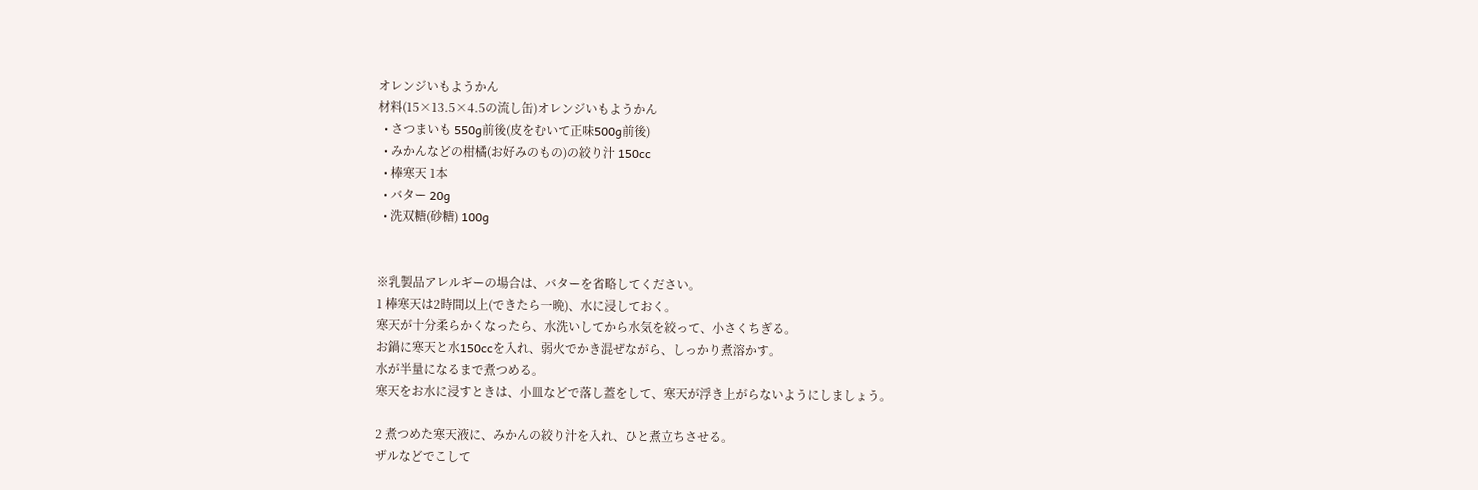オレンジいもようかん
材料(15×13.5×4.5の流し缶)オレンジいもようかん
  • さつまいも 550g前後(皮をむいて正味500g前後)
  • みかんなどの柑橘(お好みのもの)の絞り汁 150cc
  • 棒寒天 1本
  • バター 20g
  • 洗双糖(砂糖) 100g


※乳製品アレルギーの場合は、バターを省略してください。
1 棒寒天は2時間以上(できたら一晩)、水に浸しておく。
寒天が十分柔らかくなったら、水洗いしてから水気を絞って、小さくちぎる。
お鍋に寒天と水150ccを入れ、弱火でかき混ぜながら、しっかり煮溶かす。
水が半量になるまで煮つめる。
寒天をお水に浸すときは、小皿などで落し蓋をして、寒天が浮き上がらないようにしましょう。

2 煮つめた寒天液に、みかんの絞り汁を入れ、ひと煮立ちさせる。
ザルなどでこして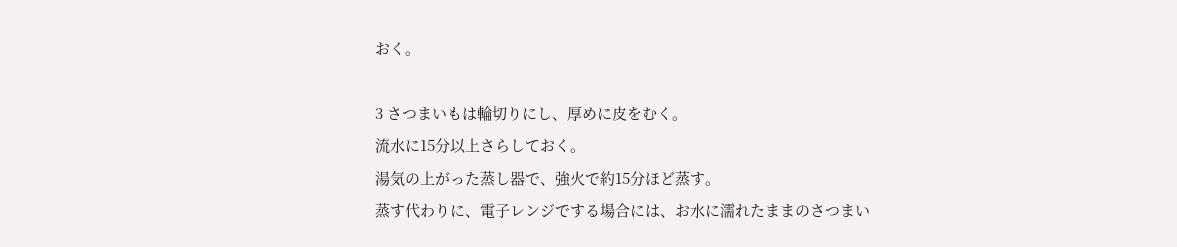おく。

3 さつまいもは輪切りにし、厚めに皮をむく。
流水に15分以上さらしておく。
湯気の上がった蒸し器で、強火で約15分ほど蒸す。
蒸す代わりに、電子レンジでする場合には、お水に濡れたままのさつまい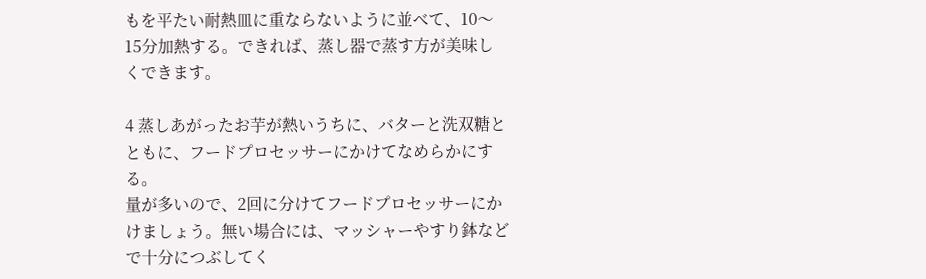もを平たい耐熱皿に重ならないように並べて、10〜15分加熱する。できれば、蒸し器で蒸す方が美味しくできます。

4 蒸しあがったお芋が熱いうちに、バターと洗双糖とともに、フードプロセッサーにかけてなめらかにする。
量が多いので、2回に分けてフードプロセッサーにかけましょう。無い場合には、マッシャーやすり鉢などで十分につぶしてく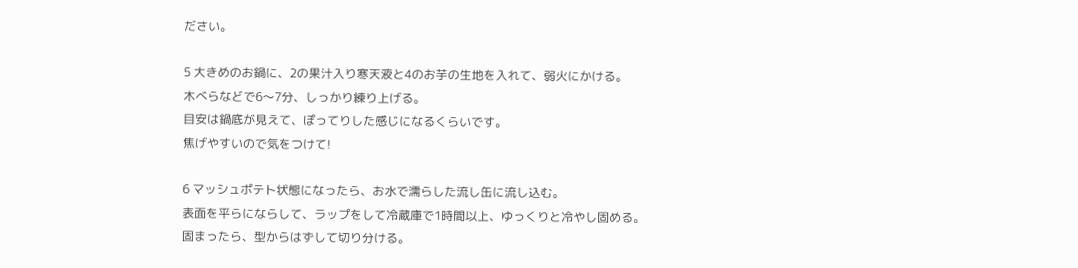ださい。

5 大きめのお鍋に、2の果汁入り寒天液と4のお芋の生地を入れて、弱火にかける。
木べらなどで6〜7分、しっかり練り上げる。
目安は鍋底が見えて、ぽってりした感じになるくらいです。
焦げやすいので気をつけて!

6 マッシュポテト状態になったら、お水で濡らした流し缶に流し込む。
表面を平らにならして、ラップをして冷蔵庫で1時間以上、ゆっくりと冷やし固める。
固まったら、型からはずして切り分ける。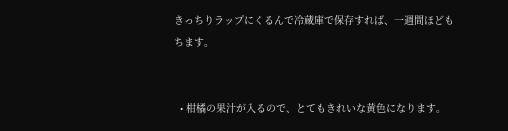きっちりラップにくるんで冷蔵庫で保存すれば、一週間ほどもちます。


  • 柑橘の果汁が入るので、とてもきれいな黄色になります。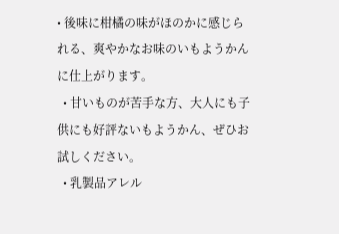• 後味に柑橘の味がほのかに感じられる、爽やかなお味のいもようかんに仕上がります。
  • 甘いものが苦手な方、大人にも子供にも好評ないもようかん、ぜひお試しください。
  • 乳製品アレル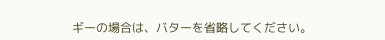ギーの場合は、バターを省略してください。